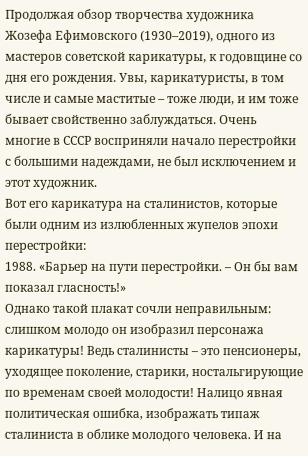Продолжая обзор творчества художника Жозефа Ефимовского (1930–2019), одного из мастеров советской карикатуры, к годовщине со дня его рождения. Увы, карикатуристы, в том числе и самые маститые – тоже люди, и им тоже бывает свойственно заблуждаться. Очень многие в СССР восприняли начало перестройки с большими надеждами, не был исключением и этот художник.
Вот его карикатура на сталинистов, которые были одним из излюбленных жупелов эпохи перестройки:
1988. «Барьер на пути перестройки. – Он бы вам показал гласность!»
Однако такой плакат сочли неправильным: слишком молодо он изобразил персонажа карикатуры! Ведь сталинисты – это пенсионеры, уходящее поколение, старики, ностальгирующие по временам своей молодости! Налицо явная политическая ошибка, изображать типаж сталиниста в облике молодого человека. И на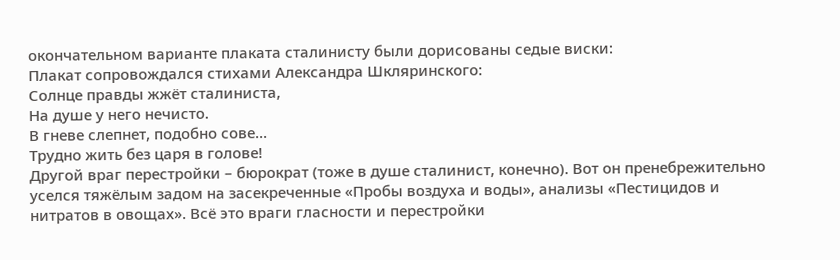окончательном варианте плаката сталинисту были дорисованы седые виски:
Плакат сопровождался стихами Александра Шкляринского:
Солнце правды жжёт сталиниста,
На душе у него нечисто.
В гневе слепнет, подобно сове...
Трудно жить без царя в голове!
Другой враг перестройки – бюрократ (тоже в душе сталинист, конечно). Вот он пренебрежительно уселся тяжёлым задом на засекреченные «Пробы воздуха и воды», анализы «Пестицидов и нитратов в овощах». Всё это враги гласности и перестройки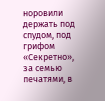норовили держать под спудом, под грифом «Секретно», за семью печатями, в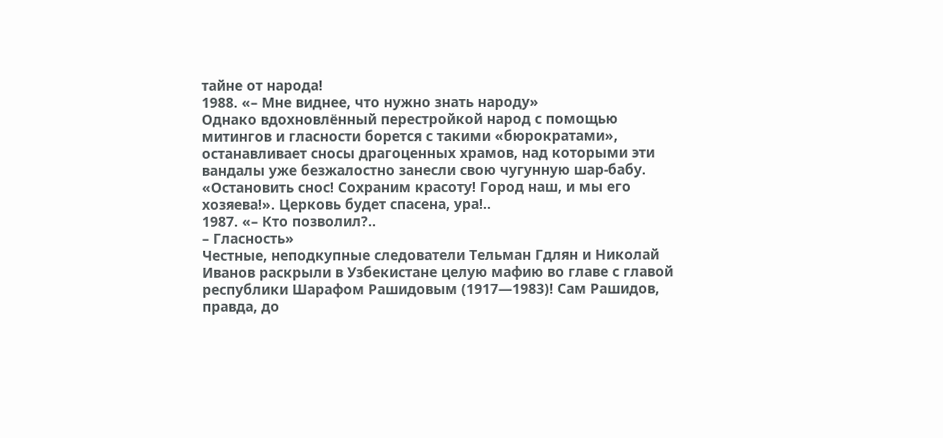тайне от народа!
1988. «– Мне виднее, что нужно знать народу»
Однако вдохновлённый перестройкой народ с помощью митингов и гласности борется с такими «бюрократами», останавливает сносы драгоценных храмов, над которыми эти вандалы уже безжалостно занесли свою чугунную шар-бабу. «Остановить снос! Сохраним красоту! Город наш, и мы его хозяева!». Церковь будет спасена, ура!..
1987. «– Кто позволил?..
– Гласность»
Честные, неподкупные следователи Тельман Гдлян и Николай Иванов раскрыли в Узбекистане целую мафию во главе с главой республики Шарафом Рашидовым (1917—1983)! Сам Рашидов, правда, до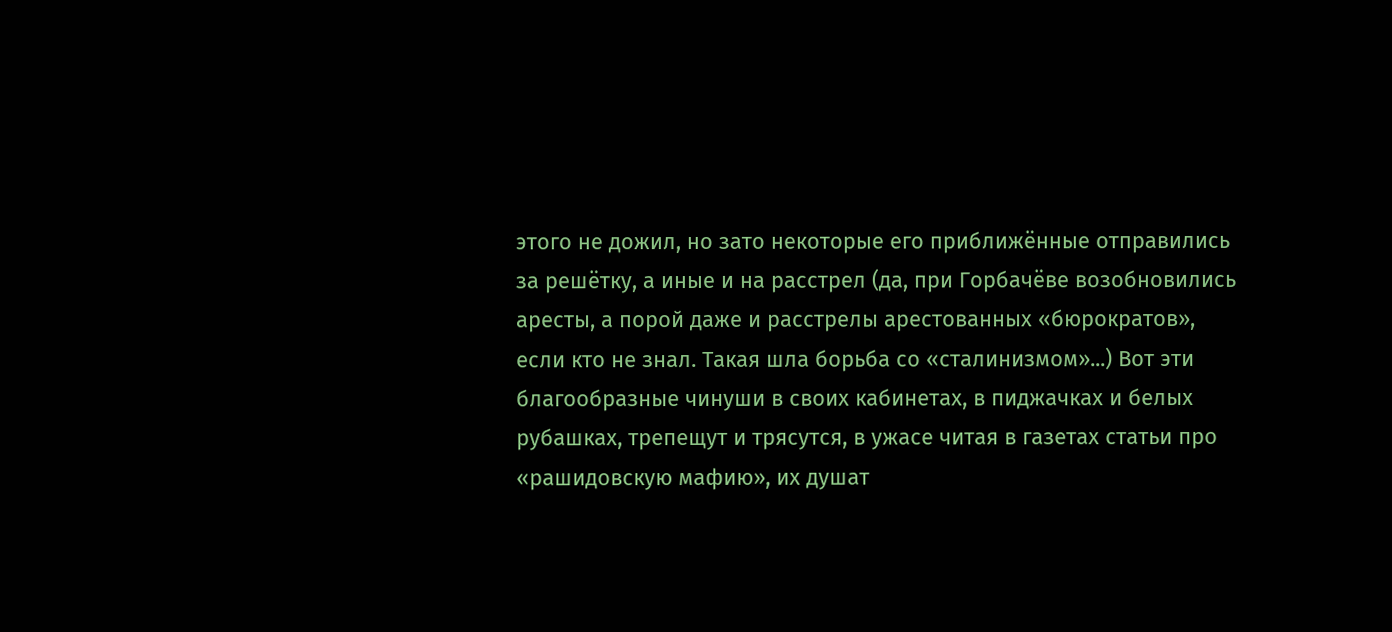этого не дожил, но зато некоторые его приближённые отправились за решётку, а иные и на расстрел (да, при Горбачёве возобновились аресты, а порой даже и расстрелы арестованных «бюрократов», если кто не знал. Такая шла борьба со «сталинизмом»...) Вот эти благообразные чинуши в своих кабинетах, в пиджачках и белых рубашках, трепещут и трясутся, в ужасе читая в газетах статьи про «рашидовскую мафию», их душат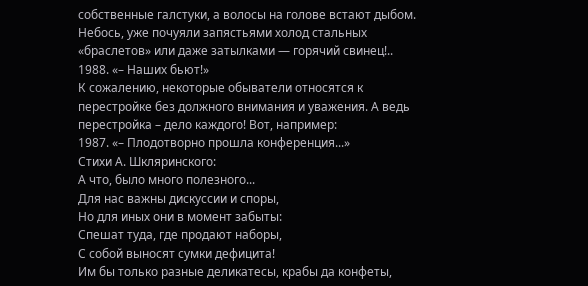собственные галстуки, а волосы на голове встают дыбом. Небось, уже почуяли запястьями холод стальных «браслетов» или даже затылками — горячий свинец!..
1988. «– Наших бьют!»
К сожалению, некоторые обыватели относятся к перестройке без должного внимания и уважения. А ведь перестройка – дело каждого! Вот, например:
1987. «– Плодотворно прошла конференция...»
Стихи А. Шкляринского:
А что, было много полезного...
Для нас важны дискуссии и споры,
Но для иных они в момент забыты:
Спешат туда, где продают наборы,
С собой выносят сумки дефицита!
Им бы только разные деликатесы, крабы да конфеты,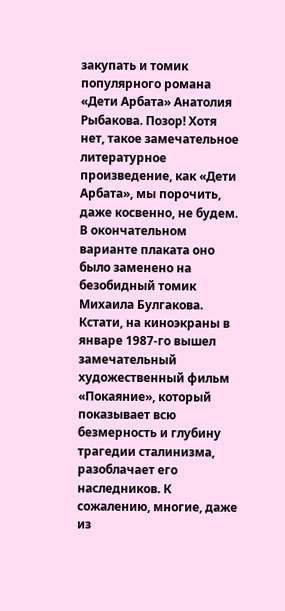закупать и томик популярного романа «Дети Арбата» Анатолия Рыбакова. Позор! Хотя нет, такое замечательное литературное произведение, как «Дети Арбата», мы порочить, даже косвенно, не будем. В окончательном варианте плаката оно было заменено на безобидный томик Михаила Булгакова.
Кстати, на киноэкраны в январе 1987-го вышел замечательный художественный фильм «Покаяние», который показывает всю безмерность и глубину трагедии сталинизма, разоблачает его наследников. К сожалению, многие, даже из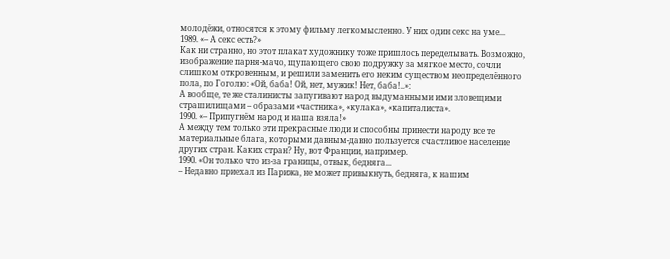молодёжи, относятся к этому фильму легкомысленно. У них один секс на уме...
1989. «– А секс есть?»
Как ни странно, но этот плакат художнику тоже пришлось переделывать. Возможно, изображение парня-мачо, щупающего свою подружку за мягкое место, сочли слишком откровенным, и решили заменить его неким существом неопределённого пола, по Гоголю: «Ой, баба! Ой, нет, мужик! Нет, баба!..»:
А вообще, те же сталинисты запугивают народ выдуманными ими зловещими страшилищами – образами «частника», «кулака», «капиталиста».
1990. «– Припугнём народ и наша взяла!»
А между тем только эти прекрасные люди и способны принести народу все те материальные блага, которыми давным-давно пользуется счастливое население других стран. Каких стран? Ну, вот Франции, например.
1990. «Он только что из-за границы, отвык, бедняга...
– Недавно приехал из Парижа, не может привыкнуть, бедняга, к нашим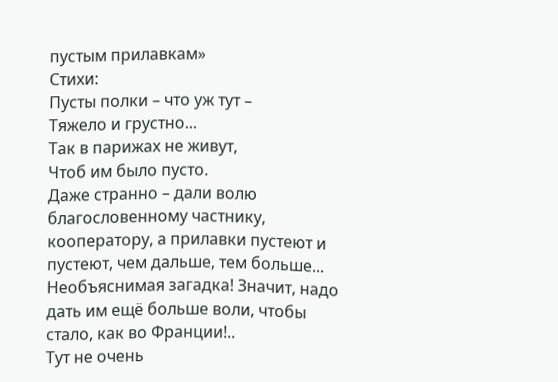пустым прилавкам»
Стихи:
Пусты полки – что уж тут –
Тяжело и грустно...
Так в парижах не живут,
Чтоб им было пусто.
Даже странно – дали волю благословенному частнику, кооператору, а прилавки пустеют и пустеют, чем дальше, тем больше... Необъяснимая загадка! Значит, надо дать им ещё больше воли, чтобы стало, как во Франции!..
Тут не очень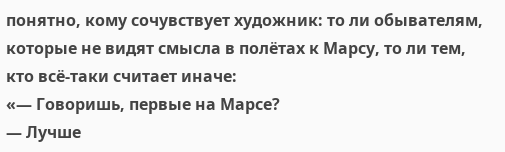понятно, кому сочувствует художник: то ли обывателям, которые не видят смысла в полётах к Марсу, то ли тем, кто всё-таки считает иначе:
«— Говоришь, первые на Марсе?
— Лучше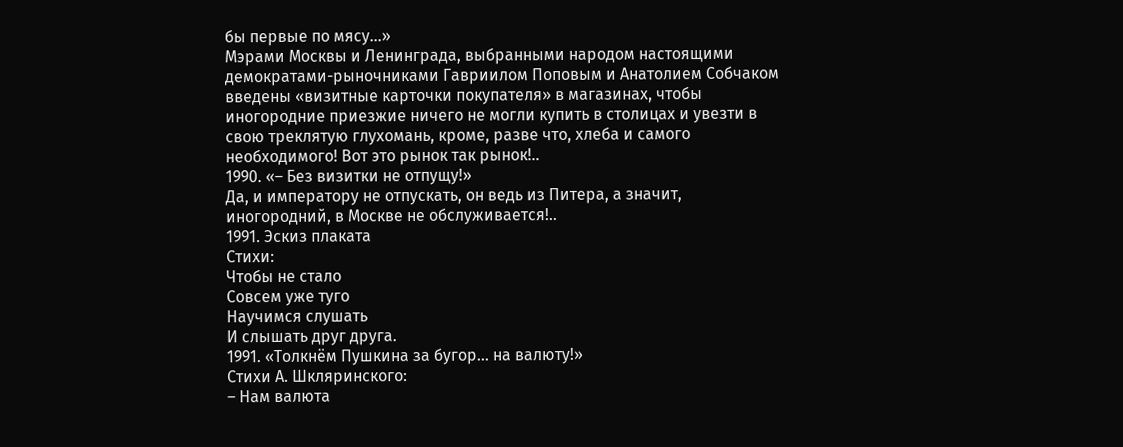бы первые по мясу...»
Мэрами Москвы и Ленинграда, выбранными народом настоящими демократами-рыночниками Гавриилом Поповым и Анатолием Собчаком введены «визитные карточки покупателя» в магазинах, чтобы иногородние приезжие ничего не могли купить в столицах и увезти в свою треклятую глухомань, кроме, разве что, хлеба и самого необходимого! Вот это рынок так рынок!..
1990. «– Без визитки не отпущу!»
Да, и императору не отпускать, он ведь из Питера, а значит, иногородний, в Москве не обслуживается!..
1991. Эскиз плаката
Стихи:
Чтобы не стало
Совсем уже туго
Научимся слушать
И слышать друг друга.
1991. «Толкнём Пушкина за бугор... на валюту!»
Стихи А. Шкляринского:
– Нам валюта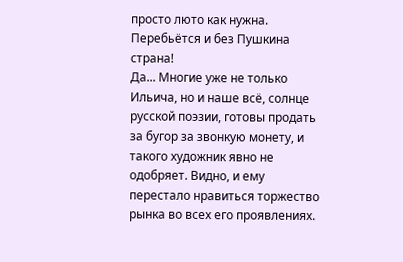просто люто как нужна.
Перебьётся и без Пушкина страна!
Да... Многие уже не только Ильича, но и наше всё, солнце русской поэзии, готовы продать за бугор за звонкую монету, и такого художник явно не одобряет. Видно, и ему перестало нравиться торжество рынка во всех его проявлениях.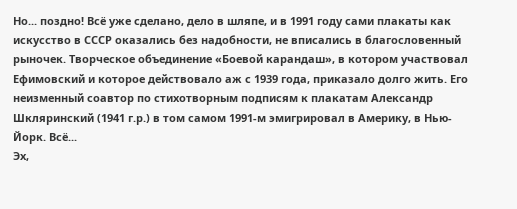Но... поздно! Всё уже сделано, дело в шляпе, и в 1991 году сами плакаты как искусство в СССР оказались без надобности, не вписались в благословенный рыночек. Творческое объединение «Боевой карандаш», в котором участвовал Ефимовский и которое действовало аж с 1939 года, приказало долго жить. Его неизменный соавтор по стихотворным подписям к плакатам Александр Шкляринский (1941 г.р.) в том самом 1991-м эмигрировал в Америку, в Нью-Йорк. Всё...
Эх,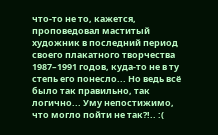что-то не то, кажется, проповедовал маститый художник в последний период своего плакатного творчества 1987–1991 годов, куда-то не в ту степь его понесло... Но ведь всё было так правильно, так логично... Уму непостижимо, что могло пойти не так?!.. :(